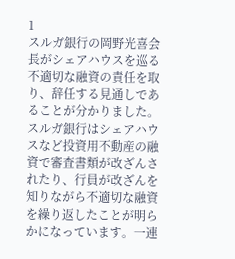1
スルガ銀行の岡野光喜会長がシェアハウスを巡る不適切な融資の責任を取り、辞任する見通しであることが分かりました。
スルガ銀行はシェアハウスなど投資用不動産の融資で審査書類が改ざんされたり、行員が改ざんを知りながら不適切な融資を繰り返したことが明らかになっています。一連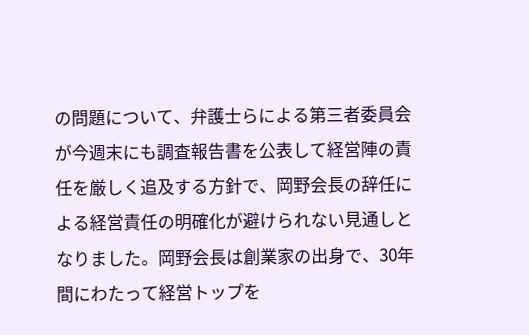の問題について、弁護士らによる第三者委員会が今週末にも調査報告書を公表して経営陣の責任を厳しく追及する方針で、岡野会長の辞任による経営責任の明確化が避けられない見通しとなりました。岡野会長は創業家の出身で、30年間にわたって経営トップを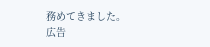務めてきました。
広告